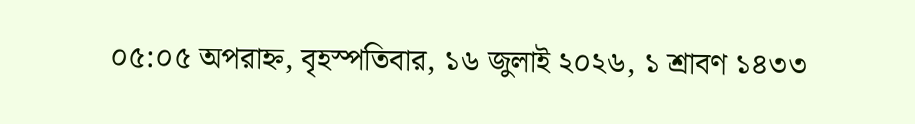০৫:০৫ অপরাহ্ন, বৃহস্পতিবার, ১৬ জুলাই ২০২৬, ১ শ্রাবণ ১৪৩৩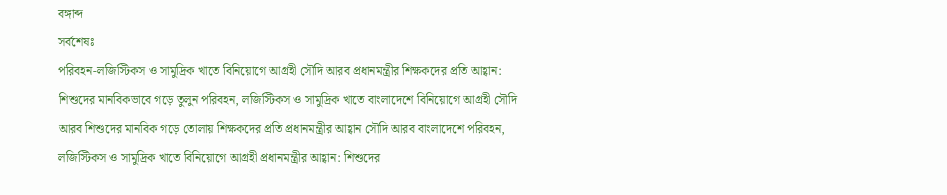বঙ্গাব্দ
সর্বশেষঃ
পরিবহন-লজিস্টিকস ও সামুদ্রিক খাতে বিনিয়োগে আগ্রহী সৌদি আরব প্রধানমন্ত্রীর শিক্ষকদের প্রতি আহ্বান: শিশুদের মানবিকভাবে গড়ে তুলুন পরিবহন, লজিস্টিকস ও সামুদ্রিক খাতে বাংলাদেশে বিনিয়োগে আগ্রহী সৌদি আরব শিশুদের মানবিক গড়ে তোলায় শিক্ষকদের প্রতি প্রধানমন্ত্রীর আহ্বান সৌদি আরব বাংলাদেশে পরিবহন, লজিস্টিকস ও সামুদ্রিক খাতে বিনিয়োগে আগ্রহী প্রধানমন্ত্রীর আহ্বান: শিশুদের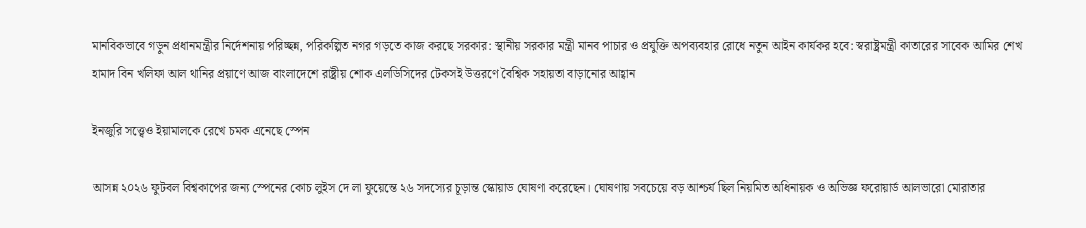মানবিকভাবে গড়ুন প্রধানমন্ত্রীর নির্দেশনায় পরিচ্ছন্ন, পরিকল্পিত নগর গড়তে কাজ করছে সরকার: স্থানীয় সরকার মন্ত্রী মানব পাচার ও প্রযুক্তি অপব্যবহার রোধে নতুন আইন কার্যকর হবে: স্বরাষ্ট্রমন্ত্রী কাতারের সাবেক আমির শেখ হামাদ বিন খলিফা আল থানির প্রয়াণে আজ বাংলাদেশে রাষ্ট্রীয় শোক এলডিসিদের টেকসই উত্তরণে বৈশ্বিক সহায়তা বাড়ানোর আহ্বান

ইনজুরি সত্ত্বেও ইয়ামালকে রেখে চমক এনেছে স্পেন

আসন্ন ২০২৬ ফুটবল বিশ্বকাপের জন্য স্পেনের কোচ লুইস দে লা ফুয়েন্তে ২৬ সদস্যের চূড়ান্ত স্কোয়াড ঘোষণা করেছেন। ঘোষণায় সবচেয়ে বড় আশ্চর্য ছিল নিয়মিত অধিনায়ক ও অভিজ্ঞ ফরোয়ার্ড আলভারো মোরাতার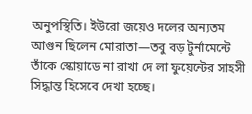অনুপস্থিতি। ইউরো জয়েও দলের অন্যতম আগুন ছিলেন মোরাতা—তবু বড় টুর্নামেন্টে তাঁকে স্কোয়াডে না রাখা দে লা ফুয়েন্টের সাহসী সিদ্ধান্ত হিসেবে দেখা হচ্ছে।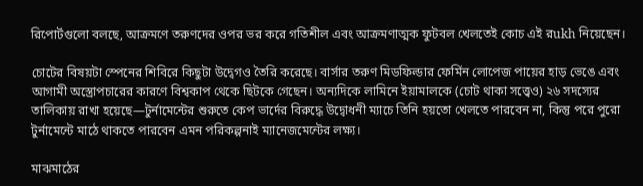রিপোর্টগুলো বলছে, আক্রমণে তরুণদের ওপর ভর করে গতিশীল এবং আক্রমণাত্মক ফুটবল খেলতেই কোচ এই রukh নিয়েছেন।

চোটের বিষয়টা স্পেনের শিবিরে কিছুটা উদ্বেগও তৈরি করেছে। বার্সার তরুণ মিডফিল্ডার ফের্মিন লোপেজ পায়ের হাড় ভেঙে এবং আগামী অস্ত্রোপচারের কারণে বিশ্বকাপ থেকে ছিটকে গেছেন। অন্যদিকে লামিনে ইয়ামালকে (চোট থাকা সত্ত্বেও) ২৬ সদস্যের তালিকায় রাখা হয়েছে—টুর্নামেন্টের শুরুতে কেপ ভার্দের বিরুদ্ধে উদ্বোধনী ম্যাচে তিনি হয়তো খেলতে পারবেন না, কিন্তু পরে পুরো টুর্নামেন্টে মাঠে থাকতে পারবেন এমন পরিকল্পনাই ম্যানেজমেন্টের লক্ষ্য।

মাঝমাঠের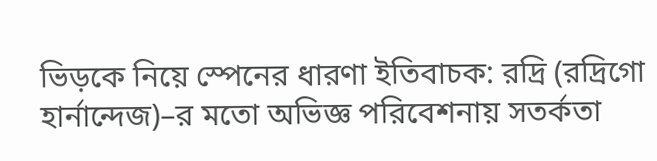ভিড়কে নিয়ে স্পেনের ধারণা ইতিবাচক: রদ্রি (রদ্রিগো হার্নান্দেজ)–র মতো অভিজ্ঞ পরিবেশনায় সতর্কতা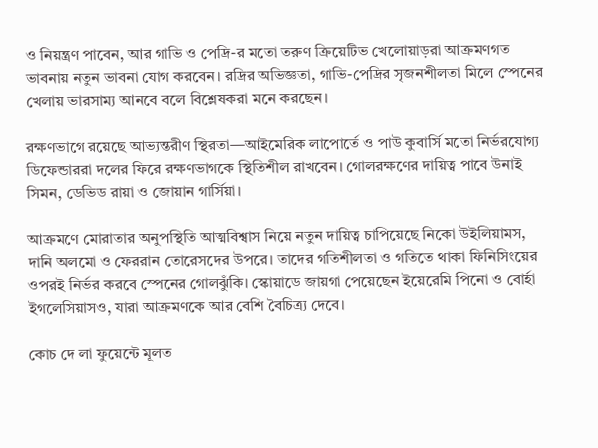ও নিয়ন্ত্রণ পাবেন, আর গাভি ও পেদ্রি-র মতো তরুণ ক্রিয়েটিভ খেলোয়াড়রা আক্রমণগত ভাবনায় নতুন ভাবনা যোগ করবেন। রদ্রির অভিজ্ঞতা, গাভি-পেদ্রির সৃজনশীলতা মিলে স্পেনের খেলায় ভারসাম্য আনবে বলে বিশ্লেষকরা মনে করছেন।

রক্ষণভাগে রয়েছে আভ্যন্তরীণ স্থিরতা—আইমেরিক লাপোর্তে ও পাউ কুবার্সি মতো নির্ভরযোগ্য ডিফেন্ডাররা দলের ফিরে রক্ষণভাগকে স্থিতিশীল রাখবেন। গোলরক্ষণের দায়িত্ব পাবে উনাই সিমন, ডেভিড রায়া ও জোয়ান গার্সিয়া।

আক্রমণে মোরাতার অনুপস্থিতি আত্মবিশ্বাস নিয়ে নতুন দায়িত্ব চাপিয়েছে নিকো উইলিয়ামস, দানি অলমো ও ফেররান তোরেসদের উপরে। তাদের গতিশীলতা ও গতিতে থাকা ফিনিসিংয়ের ওপরই নির্ভর করবে স্পেনের গোলঝুঁকি। স্কোয়াডে জায়গা পেয়েছেন ইয়েরেমি পিনো ও বোর্হা ইগলেসিয়াসও, যারা আক্রমণকে আর বেশি বৈচিত্র্য দেবে।

কোচ দে লা ফুয়েন্টে মূলত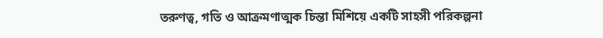তরুণত্ব, গতি ও আক্রমণাত্মক চিন্তা মিশিয়ে একটি সাহসী পরিকল্পনা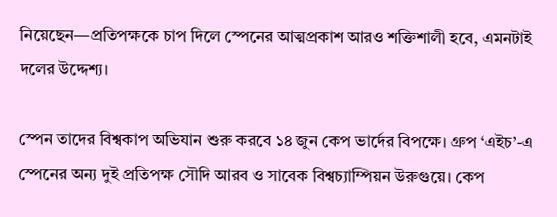নিয়েছেন—প্রতিপক্ষকে চাপ দিলে স্পেনের আত্মপ্রকাশ আরও শক্তিশালী হবে, এমনটাই দলের উদ্দেশ্য।

স্পেন তাদের বিশ্বকাপ অভিযান শুরু করবে ১৪ জুন কেপ ভার্দের বিপক্ষে। গ্রুপ ‘এইচ’-এ স্পেনের অন্য দুই প্রতিপক্ষ সৌদি আরব ও সাবেক বিশ্বচ্যাম্পিয়ন উরুগুয়ে। কেপ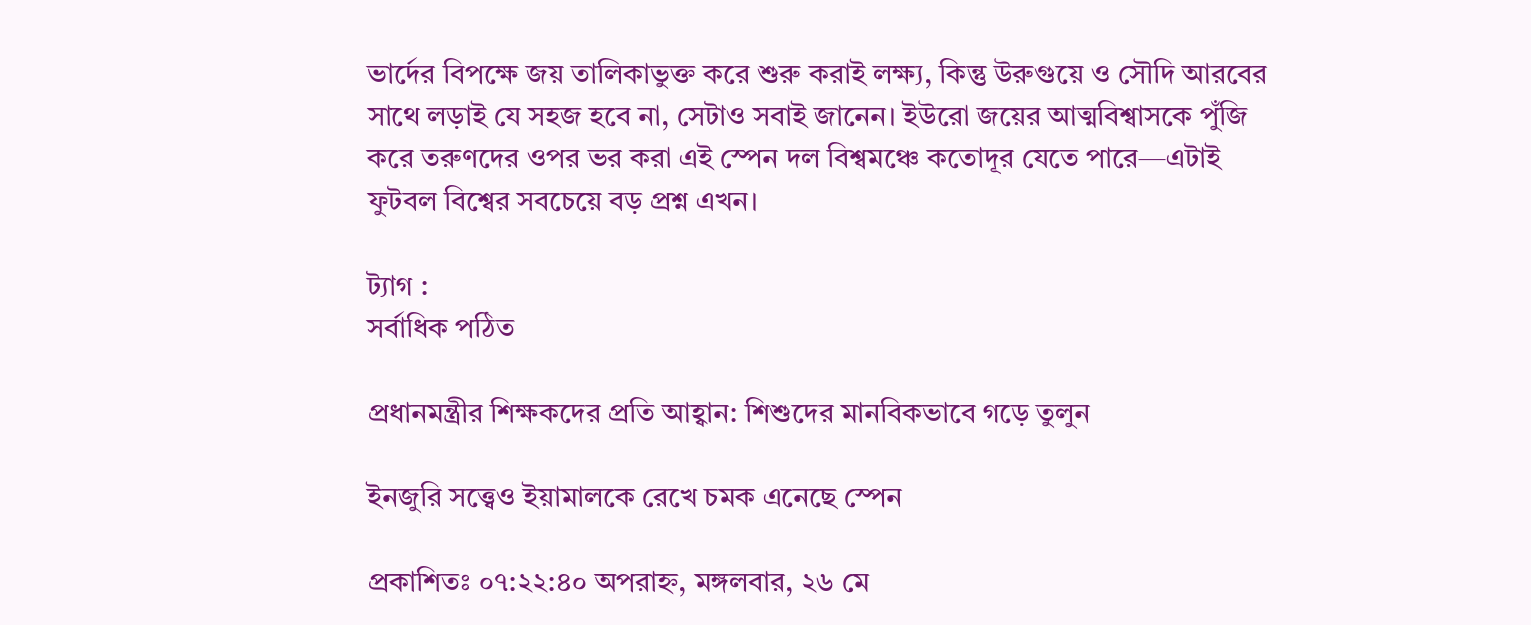ভার্দের বিপক্ষে জয় তালিকাভুক্ত করে শুরু করাই লক্ষ্য, কিন্তু উরুগুয়ে ও সৌদি আরবের সাথে লড়াই যে সহজ হবে না, সেটাও সবাই জানেন। ইউরো জয়ের আত্মবিশ্বাসকে পুঁজি করে তরুণদের ওপর ভর করা এই স্পেন দল বিশ্বমঞ্চে কতোদূর যেতে পারে—এটাই ফুটবল বিশ্বের সবচেয়ে বড় প্রশ্ন এখন।

ট্যাগ :
সর্বাধিক পঠিত

প্রধানমন্ত্রীর শিক্ষকদের প্রতি আহ্বান: শিশুদের মানবিকভাবে গড়ে তুলুন

ইনজুরি সত্ত্বেও ইয়ামালকে রেখে চমক এনেছে স্পেন

প্রকাশিতঃ ০৭:২২:৪০ অপরাহ্ন, মঙ্গলবার, ২৬ মে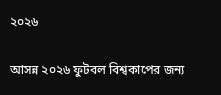২০২৬

আসন্ন ২০২৬ ফুটবল বিশ্বকাপের জন্য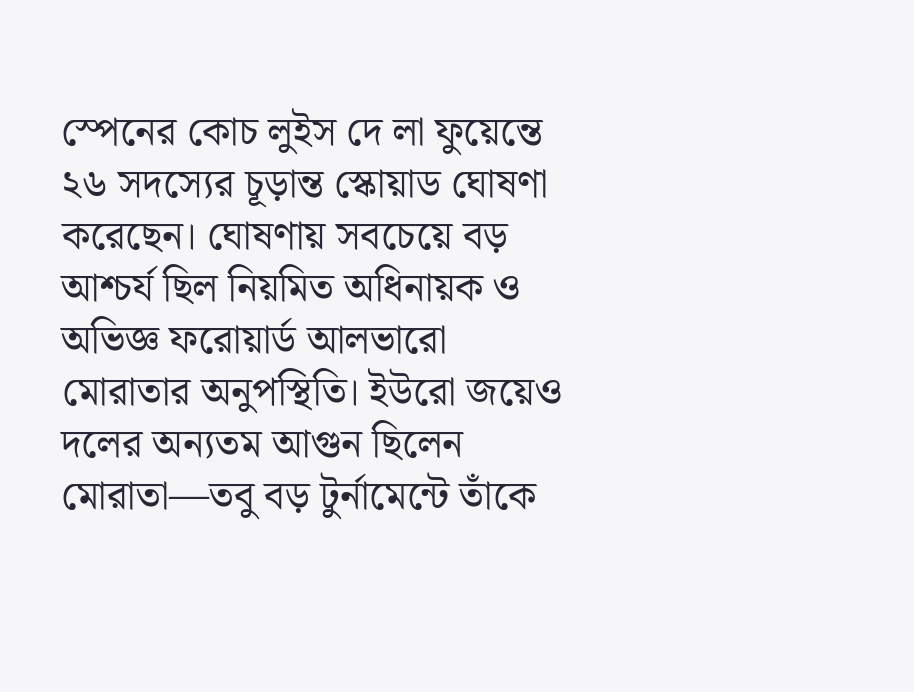স্পেনের কোচ লুইস দে লা ফুয়েন্তে ২৬ সদস্যের চূড়ান্ত স্কোয়াড ঘোষণা করেছেন। ঘোষণায় সবচেয়ে বড় আশ্চর্য ছিল নিয়মিত অধিনায়ক ও অভিজ্ঞ ফরোয়ার্ড আলভারো মোরাতার অনুপস্থিতি। ইউরো জয়েও দলের অন্যতম আগুন ছিলেন মোরাতা—তবু বড় টুর্নামেন্টে তাঁকে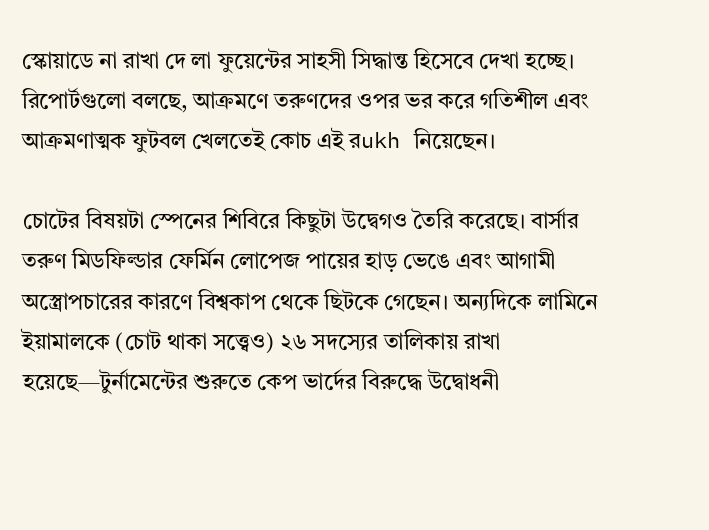স্কোয়াডে না রাখা দে লা ফুয়েন্টের সাহসী সিদ্ধান্ত হিসেবে দেখা হচ্ছে। রিপোর্টগুলো বলছে, আক্রমণে তরুণদের ওপর ভর করে গতিশীল এবং আক্রমণাত্মক ফুটবল খেলতেই কোচ এই রukh নিয়েছেন।

চোটের বিষয়টা স্পেনের শিবিরে কিছুটা উদ্বেগও তৈরি করেছে। বার্সার তরুণ মিডফিল্ডার ফের্মিন লোপেজ পায়ের হাড় ভেঙে এবং আগামী অস্ত্রোপচারের কারণে বিশ্বকাপ থেকে ছিটকে গেছেন। অন্যদিকে লামিনে ইয়ামালকে (চোট থাকা সত্ত্বেও) ২৬ সদস্যের তালিকায় রাখা হয়েছে—টুর্নামেন্টের শুরুতে কেপ ভার্দের বিরুদ্ধে উদ্বোধনী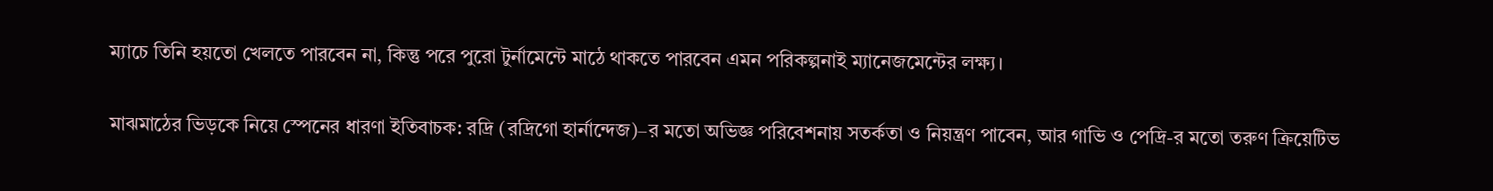ম্যাচে তিনি হয়তো খেলতে পারবেন না, কিন্তু পরে পুরো টুর্নামেন্টে মাঠে থাকতে পারবেন এমন পরিকল্পনাই ম্যানেজমেন্টের লক্ষ্য।

মাঝমাঠের ভিড়কে নিয়ে স্পেনের ধারণা ইতিবাচক: রদ্রি (রদ্রিগো হার্নান্দেজ)–র মতো অভিজ্ঞ পরিবেশনায় সতর্কতা ও নিয়ন্ত্রণ পাবেন, আর গাভি ও পেদ্রি-র মতো তরুণ ক্রিয়েটিভ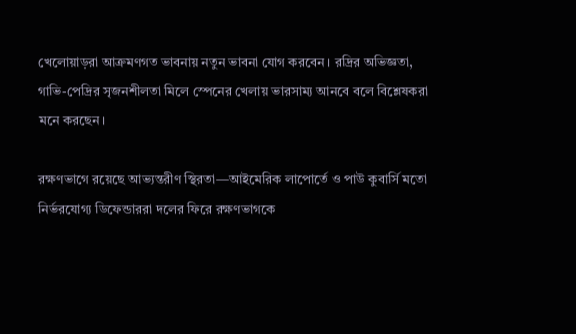খেলোয়াড়রা আক্রমণগত ভাবনায় নতুন ভাবনা যোগ করবেন। রদ্রির অভিজ্ঞতা, গাভি-পেদ্রির সৃজনশীলতা মিলে স্পেনের খেলায় ভারসাম্য আনবে বলে বিশ্লেষকরা মনে করছেন।

রক্ষণভাগে রয়েছে আভ্যন্তরীণ স্থিরতা—আইমেরিক লাপোর্তে ও পাউ কুবার্সি মতো নির্ভরযোগ্য ডিফেন্ডাররা দলের ফিরে রক্ষণভাগকে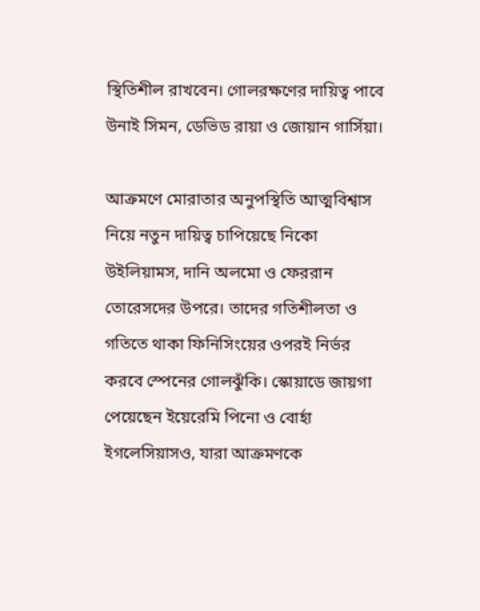স্থিতিশীল রাখবেন। গোলরক্ষণের দায়িত্ব পাবে উনাই সিমন, ডেভিড রায়া ও জোয়ান গার্সিয়া।

আক্রমণে মোরাতার অনুপস্থিতি আত্মবিশ্বাস নিয়ে নতুন দায়িত্ব চাপিয়েছে নিকো উইলিয়ামস, দানি অলমো ও ফেররান তোরেসদের উপরে। তাদের গতিশীলতা ও গতিতে থাকা ফিনিসিংয়ের ওপরই নির্ভর করবে স্পেনের গোলঝুঁকি। স্কোয়াডে জায়গা পেয়েছেন ইয়েরেমি পিনো ও বোর্হা ইগলেসিয়াসও, যারা আক্রমণকে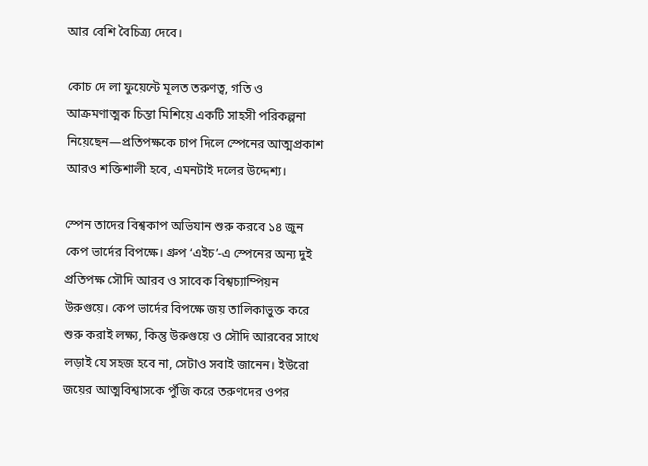আর বেশি বৈচিত্র্য দেবে।

কোচ দে লা ফুয়েন্টে মূলত তরুণত্ব, গতি ও আক্রমণাত্মক চিন্তা মিশিয়ে একটি সাহসী পরিকল্পনা নিয়েছেন—প্রতিপক্ষকে চাপ দিলে স্পেনের আত্মপ্রকাশ আরও শক্তিশালী হবে, এমনটাই দলের উদ্দেশ্য।

স্পেন তাদের বিশ্বকাপ অভিযান শুরু করবে ১৪ জুন কেপ ভার্দের বিপক্ষে। গ্রুপ ‘এইচ’-এ স্পেনের অন্য দুই প্রতিপক্ষ সৌদি আরব ও সাবেক বিশ্বচ্যাম্পিয়ন উরুগুয়ে। কেপ ভার্দের বিপক্ষে জয় তালিকাভুক্ত করে শুরু করাই লক্ষ্য, কিন্তু উরুগুয়ে ও সৌদি আরবের সাথে লড়াই যে সহজ হবে না, সেটাও সবাই জানেন। ইউরো জয়ের আত্মবিশ্বাসকে পুঁজি করে তরুণদের ওপর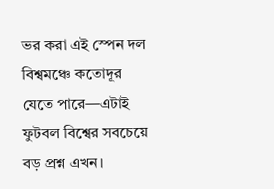ভর করা এই স্পেন দল বিশ্বমঞ্চে কতোদূর যেতে পারে—এটাই ফুটবল বিশ্বের সবচেয়ে বড় প্রশ্ন এখন।